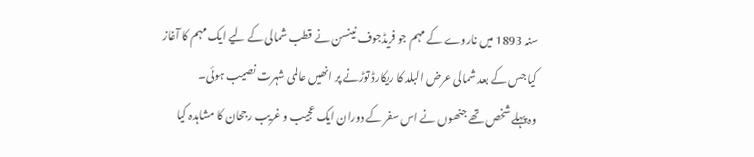سنہ 1893 میں ناروے کے مہم جو فریڈجوف نینسن نے قطب شمالی کے لیے ایک مہم کا آغاز کیا جس کے بعد شمالی عرض البلد کا ریکارڈ توڑنے پر انھیں عالمی شہرت نصیب ہوئی۔
وہ پہلے شخص تھے جنھوں نے اس سفر کے دوران ایک عجیب و غریب رجحان کا مشاہدہ کیا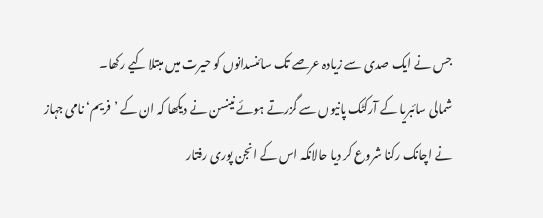جس نے ایک صدی سے زیادہ عرصے تک سائنسدانوں کو حیرت میں مبتلا کیے رکھا۔
شمالی سائبریا کے آرکٹک پانیوں سے گزرتے ہوئے نینسن نے دیکھا کہ ان کے ’فریم‘ نامی جہاز نے اچانک رکنا شروع کر دیا حالانکہ اس کے انجن پوری رفتار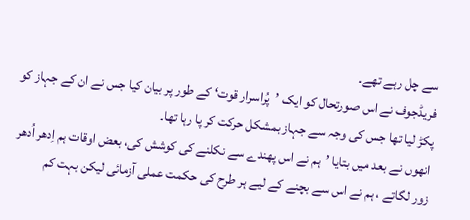سے چل رہے تھے۔
فریڈجوف نے اس صورتحال کو ایک ’پُراسرار قوت‘ کے طور پر بیان کیا جس نے ان کے جہاز کو پکڑ لیا تھا جس کی وجہ سے جہاز بمشکل حرکت کر پا رہا تھا۔
انھوں نے بعد میں بتایا ’ہم نے اس پھندے سے نکلنے کی کوشش کی، بعض اوقات ہم اِدھر اُدھر زور لگاتے ، ہم نے اس سے بچنے کے لیے ہر طرح کی حکمت عملی آزمائی لیکن بہت کم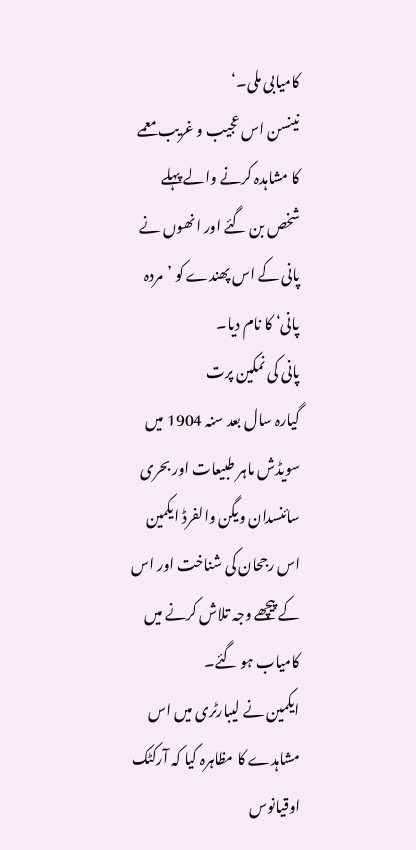کامیابی ملی۔‘
نینسن اس عجیب و غریب معمے کا مشاہدہ کرنے والے پہلے شخص بن گئے اور انھوں نے پانی کے اس پھندے کو ’مردہ پانی‘ کا نام دیا۔
پانی کی نمکین پرت
گیارہ سال بعد سنہ 1904 میں سویڈش ماہر طبیعات اور بحری سائنسدان ویگن والفرڈ ایکمین اس رجحان کی شناخت اور اس کے پیچھے وجہ تلاش کرنے میں کامیاب ہو گئے۔
ایکمین نے لیبارٹری میں اس مشاہدے کا مظاہرہ کیا کہ آرکٹک اوقیانوس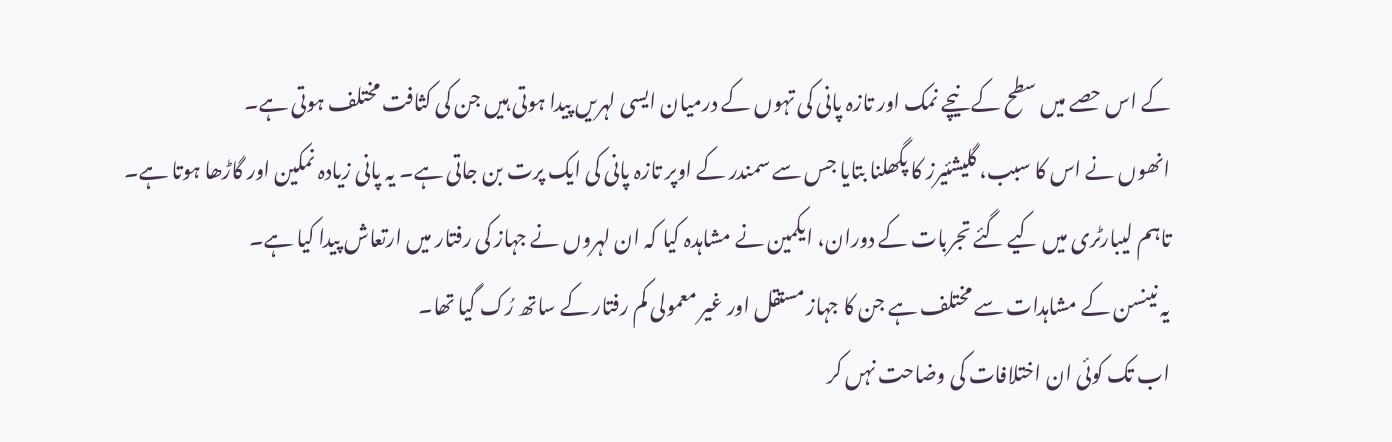کے اس حصے میں سطح کے نیچے نمک اور تازہ پانی کی تہوں کے درمیان ایسی لہریں پیدا ہوتی ہیں جن کی کثافت مختلف ہوتی ہے۔
انھوں نے اس کا سبب، گلیشئیرز کا پگھلنا بتایا جس سے سمندر کے اوپر تازہ پانی کی ایک پرت بن جاتی ہے۔ یہ پانی زیادہ نمکین اور گاڑھا ہوتا ہے۔
تاہم لیبارٹری میں کیے گئے تجربات کے دوران، ایکمین نے مشاہدہ کیا کہ ان لہروں نے جہاز کی رفتار میں ارتعاش پیدا کیا ہے۔
یہ نینسن کے مشاہدات سے مختلف ہے جن کا جہاز مستقل اور غیر معمولی کم رفتار کے ساتھ رُک گیا تھا۔
اب تک کوئی ان اختلافات کی وضاحت نہں کر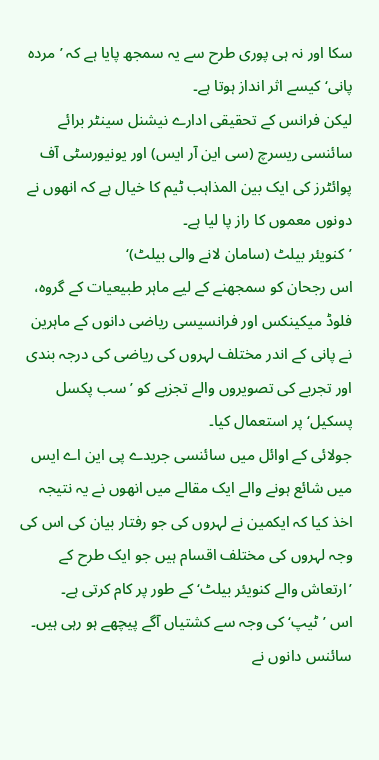سکا اور نہ ہی پوری طرح سے یہ سمجھ پایا ہے کہ ’مردہ پانی‘ کیسے اثر انداز ہوتا ہے۔
لیکن فرانس کے تحقیقی ادارے نیشنل سینٹر برائے سائنسی ریسرچ (سی این آر ایس) اور یونیورسٹی آف پوائٹرز کی ایک بین المذاہب ٹیم کا خیال ہے کہ انھوں نے دونوں معموں کا راز پا لیا ہے۔
’کنویئر بیلٹ (سامان لانے والی بیلٹ)‘
اس رجحان کو سمجھنے کے لیے ماہر طبیعیات کے گروہ، فلوڈ میکینکس اور فرانسیسی ریاضی دانوں کے ماہرین نے پانی کے اندر مختلف لہروں کی ریاضی کی درجہ بندی اور تجربے کی تصویروں والے تجزیے کو ’سب پکسل پسکیل‘ پر استعمال کیا۔
جولائی کے اوائل میں سائنسی جریدے پی این اے ایس میں شائع ہونے والے ایک مقالے میں انھوں نے یہ نتیجہ اخذ کیا کہ ایکمین نے لہروں کی جو رفتار بیان کی اس کی وجہ لہروں کی مختلف اقسام ہیں جو ایک طرح کے ’ارتعاش والے کنویئر بیلٹ‘ کے طور پر کام کرتی ہے۔
اس ’ٹیپ‘ کی وجہ سے کشتیاں آگے پیچھے ہو رہی ہیں۔
سائنس دانوں نے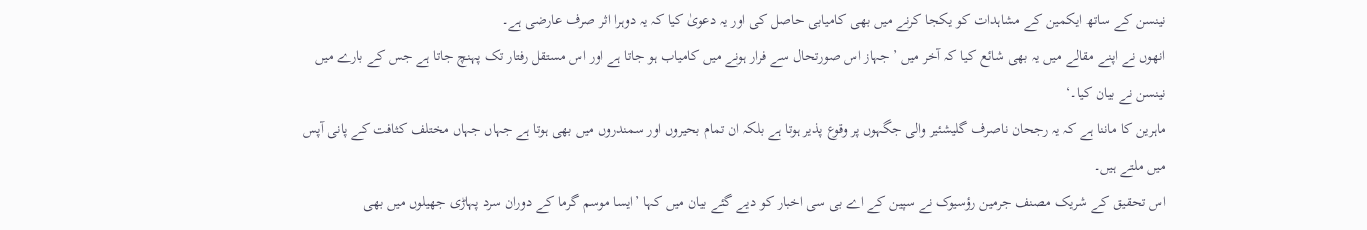نینسن کے ساتھ ایکمین کے مشاہدات کو یکجا کرنے میں بھی کامیابی حاصل کی اور یہ دعویٰ کیا کہ یہ دوہرا اثر صرف عارضی ہے۔
انھوں نے اپنے مقالے میں یہ بھی شائع کیا کہ آخر میں ’جہاز اس صورتحال سے فرار ہونے میں کامیاب ہو جاتا ہے اور اس مستقل رفتار تک پہنچ جاتا ہے جس کے بارے میں نینسن نے بیان کیا۔‘
ماہرین کا ماننا ہے کہ یہ رجحان ناصرف گلیشئیر والی جگہوں پر وقوع پذیر ہوتا ہے بلکہ ان تمام بحیروں اور سمندروں میں بھی ہوتا ہے جہاں جہاں مختلف کثافت کے پانی آپس میں ملتے ہیں۔
اس تحقیق کے شریک مصنف جرمین رؤسیوک نے سپین کے اے بی سی اخبار کو دیے گئے بیان میں کہا ’ایسا موسم گرما کے دوران سرد پہاڑی جھیلوں میں بھی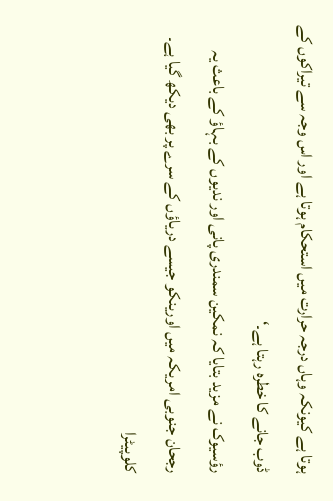ہوتا ہے کیونکہ وہاں درجہ حرارت میں استحکام ہوتا ہے اور اس وجہ سے تیراکوں کے ڈوب جانے کا خطرہ رہتا ہے۔‘
رؤسیوک نے مزید بتایا کہ نمکین سمندری پانی اور ندیوں کے بہاؤ کے باعث یہ رجحان جنوبی امریکہ میں اورینکو جیسے دریاؤں کے سرے پر بھی دیکھ گیا ہے۔
کلوپیٹرا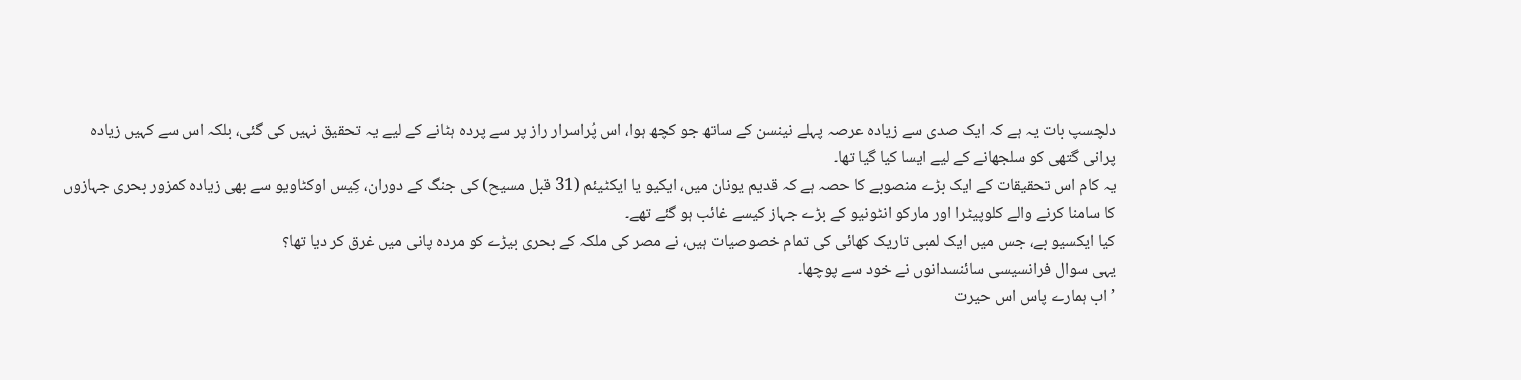دلچسپ بات یہ ہے کہ ایک صدی سے زیادہ عرصہ پہلے نینسن کے ساتھ جو کچھ ہوا، اس پُراسرار راز پر سے پردہ ہٹانے کے لیے یہ تحقیق نہیں کی گئی، بلکہ اس سے کہیں زیادہ پرانی گتھی کو سلجھانے کے لیے ایسا کیا گیا تھا۔
یہ کام اس تحقیقات کے ایک بڑے منصوبے کا حصہ ہے کہ قدیم یونان میں، ایکیو یا ایکٹیئم (31 قبل مسیح) کی جنگ کے دوران، کِیس اوکٹاویو سے بھی زیادہ کمزور بحری جہازوں کا سامنا کرنے والے کلوپیٹرا اور مارکو انٹونیو کے بڑے جہاز کیسے غائب ہو گئے تھے۔
کیا ایکسیو بے، جس میں ایک لمبی تاریک کھائی کی تمام خصوصیات ہیں، نے مصر کی ملکہ کے بحری بیڑے کو مردہ پانی میں غرق کر دیا تھا؟
یہی سوال فرانسیسی سائنسدانوں نے خود سے پوچھا۔
’اب ہمارے پاس اس حیرت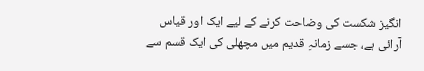انگیز شکست کی وضاحت کرنے کے لیے ایک اور قیاس آرائی ہے، جسے زمانہِ قدیم میں مچھلی کی ایک قسم سے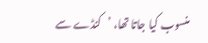منسوب کیا جاتا تھا، ’کنڈے سے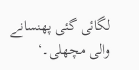لگائی گئی پھنسانے والی مچھلی۔‘